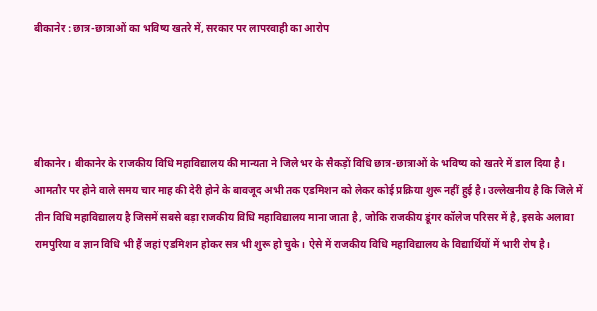बीकानेर : छात्र-छात्राओं का भविष्य खतरे में, सरकार पर लापरवाही का आरोप




बीकानेर। बीकानेर के राजकीय विधि महाविद्यालय की मान्यता ने जिले भर के सैकड़ों विधि छात्र-छात्राओं के भविष्य को खतरे में डाल दिया है। आमतौर पर होने वाले समय चार माह की देरी होने के बावजूद अभी तक एडमिशन को लेकर कोई प्रक्रिया शुरू नहीं हुई है। उल्लेखनीय है कि जिले में तीन विधि महाविद्यालय है जिसमें सबसे बड़ा राजकीय विधि महाविद्यालय माना जाता है, जोकि राजकीय डूंगर कॉलेज परिसर में है, इसके अलावा रामपुरिया व ज्ञान विधि भी हैं जहां एडमिशन होकर सत्र भी शुरू हो चुके। ऐसे में राजकीय विधि महाविद्यालय के विद्यार्थियों में भारी रोष है।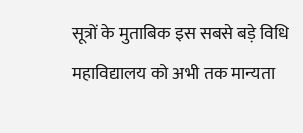सूत्रों के मुताबिक इस सबसे बड़े विधि महाविद्यालय को अभी तक मान्यता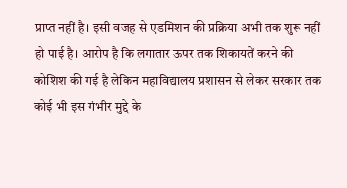प्राप्त नहीं है। इसी वजह से एडमिशन की प्रक्रिया अभी तक शुरू नहीं हो पाई है। आरोप है कि लगातार ऊपर तक शिकायतें करने की कोशिश की गई है लेकिन महाविद्यालय प्रशासन से लेकर सरकार तक कोई भी इस गंभीर मुद्दे के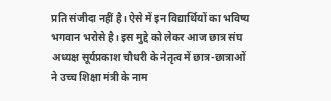प्रति संजीदा नहीं है। ऐसे में इन विद्यार्थियों का भविष्य भगवान भरोसे है। इस मुद्दे को लेकर आज छात्र संघ अध्यक्ष सूर्यप्रकाश चौधरी के नेतृत्व में छात्र-छात्राओं ने उच्च शिक्षा मंत्री के नाम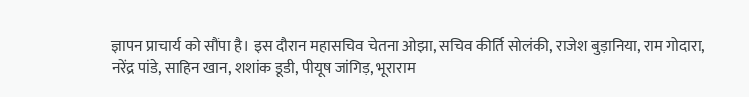ज्ञापन प्राचार्य को सौंपा है। इस दौरान महासचिव चेतना ओझा, सचिव कीर्ति सोलंकी, राजेश बुड़ानिया, राम गोदारा, नरेंद्र पांडे, साहिन खान, शशांक डूडी, पीयूष जांगिड़, भूराराम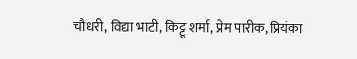चौधरी, विद्या भाटी, किट्टू शर्मा, प्रेम पारीक, प्रियंका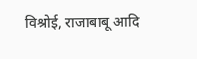विश्रोई, राजाबाबू आदि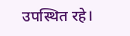उपस्थित रहे।